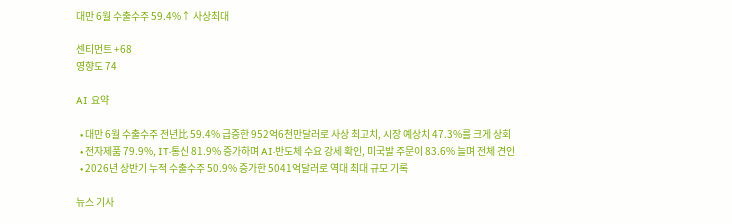대만 6월 수출수주 59.4%↑ 사상최대

센티먼트 +68
영향도 74

AI 요약

  • 대만 6월 수출수주 전년比 59.4% 급증한 952억6천만달러로 사상 최고치, 시장 예상치 47.3%를 크게 상회
  • 전자제품 79.9%, IT·통신 81.9% 증가하며 AI·반도체 수요 강세 확인, 미국발 주문이 83.6% 늘며 전체 견인
  • 2026년 상반기 누적 수출수주 50.9% 증가한 5041억달러로 역대 최대 규모 기록

뉴스 기사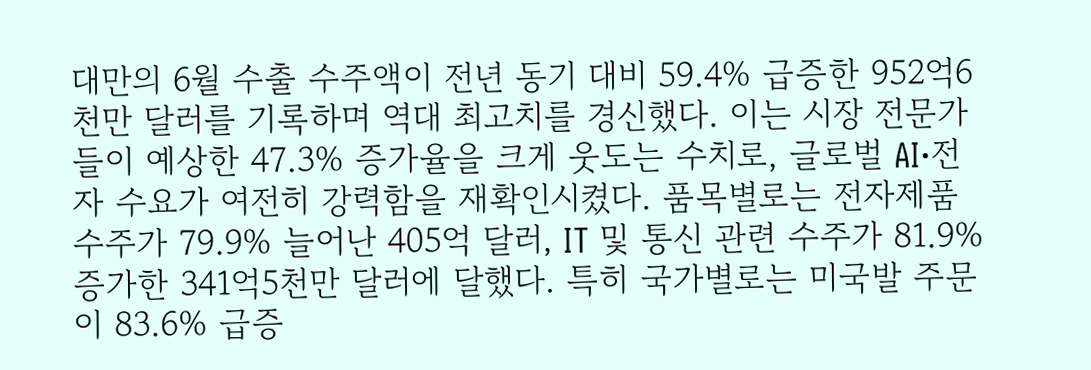대만의 6월 수출 수주액이 전년 동기 대비 59.4% 급증한 952억6천만 달러를 기록하며 역대 최고치를 경신했다. 이는 시장 전문가들이 예상한 47.3% 증가율을 크게 웃도는 수치로, 글로벌 AI·전자 수요가 여전히 강력함을 재확인시켰다. 품목별로는 전자제품 수주가 79.9% 늘어난 405억 달러, IT 및 통신 관련 수주가 81.9% 증가한 341억5천만 달러에 달했다. 특히 국가별로는 미국발 주문이 83.6% 급증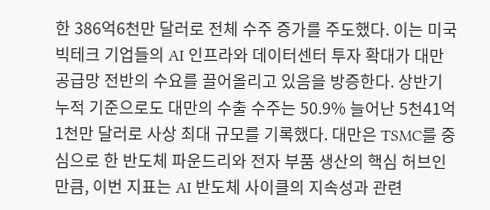한 386억6천만 달러로 전체 수주 증가를 주도했다. 이는 미국 빅테크 기업들의 AI 인프라와 데이터센터 투자 확대가 대만 공급망 전반의 수요를 끌어올리고 있음을 방증한다. 상반기 누적 기준으로도 대만의 수출 수주는 50.9% 늘어난 5천41억1천만 달러로 사상 최대 규모를 기록했다. 대만은 TSMC를 중심으로 한 반도체 파운드리와 전자 부품 생산의 핵심 허브인 만큼, 이번 지표는 AI 반도체 사이클의 지속성과 관련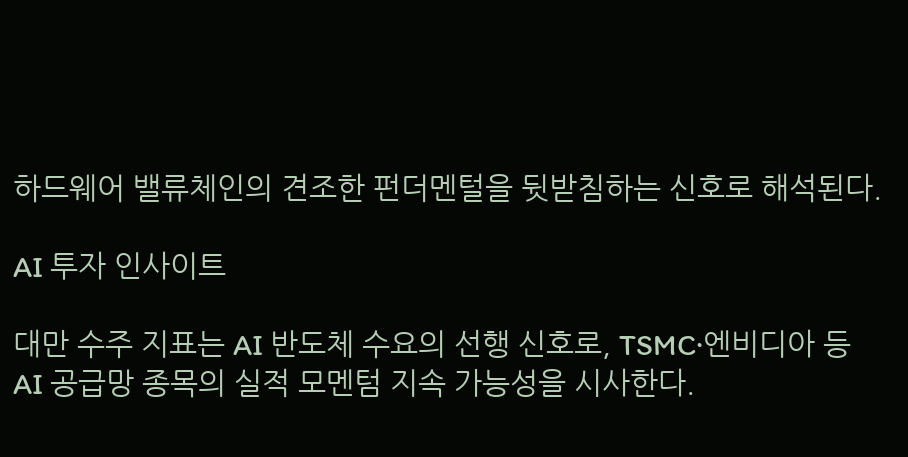하드웨어 밸류체인의 견조한 펀더멘털을 뒷받침하는 신호로 해석된다.

AI 투자 인사이트

대만 수주 지표는 AI 반도체 수요의 선행 신호로, TSMC·엔비디아 등 AI 공급망 종목의 실적 모멘텀 지속 가능성을 시사한다.